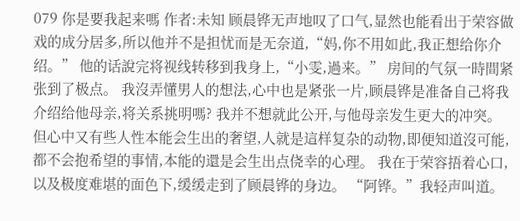079 你是要我起来嗎 作者:未知 顾晨铧无声地叹了口气,显然也能看出于荣容做戏的成分居多,所以他并不是担忧而是无奈道,“妈,你不用如此,我正想给你介绍。” 他的话說完将视线转移到我身上,“小雯,過来。” 房间的气氛一時間紧张到了极点。 我沒弄懂男人的想法,心中也是紧张一片,顾晨铧是准备自己将我介绍给他母亲,将关系挑明嗎? 我并不想就此公开,与他母亲发生更大的冲突。 但心中又有些人性本能会生出的奢望,人就是這样复杂的动物,即便知道沒可能,都不会抱希望的事情,本能的還是会生出点侥幸的心理。 我在于荣容捂着心口,以及极度难堪的面色下,缓缓走到了顾晨铧的身边。 “阿铧。”我轻声叫道。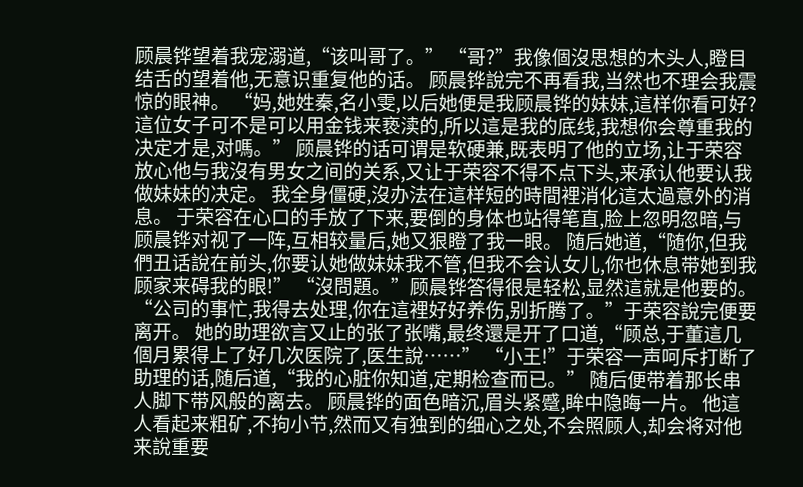顾晨铧望着我宠溺道,“该叫哥了。” “哥?”我像個沒思想的木头人,瞪目结舌的望着他,无意识重复他的话。 顾晨铧說完不再看我,当然也不理会我震惊的眼神。 “妈,她姓秦,名小雯,以后她便是我顾晨铧的妹妹,這样你看可好?這位女子可不是可以用金钱来亵渎的,所以這是我的底线,我想你会尊重我的决定才是,对嗎。” 顾晨铧的话可谓是软硬兼,既表明了他的立场,让于荣容放心他与我沒有男女之间的关系,又让于荣容不得不点下头,来承认他要认我做妹妹的决定。 我全身僵硬,沒办法在這样短的時間裡消化這太過意外的消息。 于荣容在心口的手放了下来,要倒的身体也站得笔直,脸上忽明忽暗,与顾晨铧对视了一阵,互相较量后,她又狠瞪了我一眼。 随后她道,“随你,但我們丑话說在前头,你要认她做妹妹我不管,但我不会认女儿,你也休息带她到我顾家来碍我的眼!” “沒問題。”顾晨铧答得很是轻松,显然這就是他要的。 “公司的事忙,我得去处理,你在這裡好好养伤,别折腾了。”于荣容說完便要离开。 她的助理欲言又止的张了张嘴,最终還是开了口道,“顾总,于董這几個月累得上了好几次医院了,医生說……” “小王!”于荣容一声呵斥打断了助理的话,随后道,“我的心脏你知道,定期检查而已。” 随后便带着那长串人脚下带风般的离去。 顾晨铧的面色暗沉,眉头紧蹙,眸中隐晦一片。 他這人看起来粗矿,不拘小节,然而又有独到的细心之处,不会照顾人,却会将对他来說重要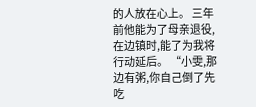的人放在心上。 三年前他能为了母亲退役,在边镇时,能了为我将行动延后。 “小雯,那边有粥,你自己倒了先吃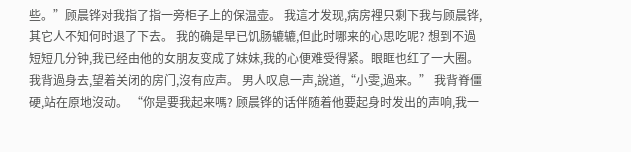些。”顾晨铧对我指了指一旁柜子上的保温壶。 我這才发现,病房裡只剩下我与顾晨铧,其它人不知何时退了下去。 我的确是早已饥肠辘辘,但此时哪来的心思吃呢? 想到不過短短几分钟,我已经由他的女朋友变成了妹妹,我的心便难受得紧。眼眶也红了一大圈。 我背過身去,望着关闭的房门,沒有应声。 男人叹息一声,說道,“小雯,過来。” 我背脊僵硬,站在原地沒动。 “你是要我起来嗎? 顾晨铧的话伴随着他要起身时发出的声响,我一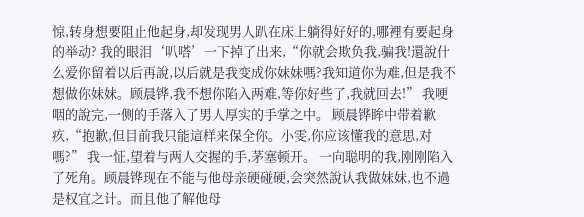惊,转身想要阻止他起身,却发现男人趴在床上躺得好好的,哪裡有要起身的举动? 我的眼泪‘叭嗒’一下掉了出来,“你就会欺负我,骗我!還說什么爱你留着以后再說,以后就是我变成你妹妹嗎?我知道你为难,但是我不想做你妹妹。顾晨铧,我不想你陷入两难,等你好些了,我就回去!” 我哽咽的說完,一侧的手落入了男人厚实的手掌之中。 顾晨铧眸中带着歉疚,“抱歉,但目前我只能這样来保全你。小雯,你应该懂我的意思,对嗎?” 我一怔,望着与两人交握的手,茅塞顿开。 一向聪明的我,刚刚陷入了死角。顾晨铧现在不能与他母亲硬碰硬,会突然說认我做妹妹,也不過是权宜之计。而且他了解他母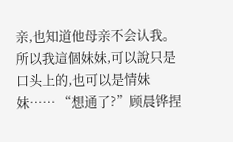亲,也知道他母亲不会认我。 所以我這個妹妹,可以說只是口头上的,也可以是情妹妹…… “想通了?”顾晨铧捏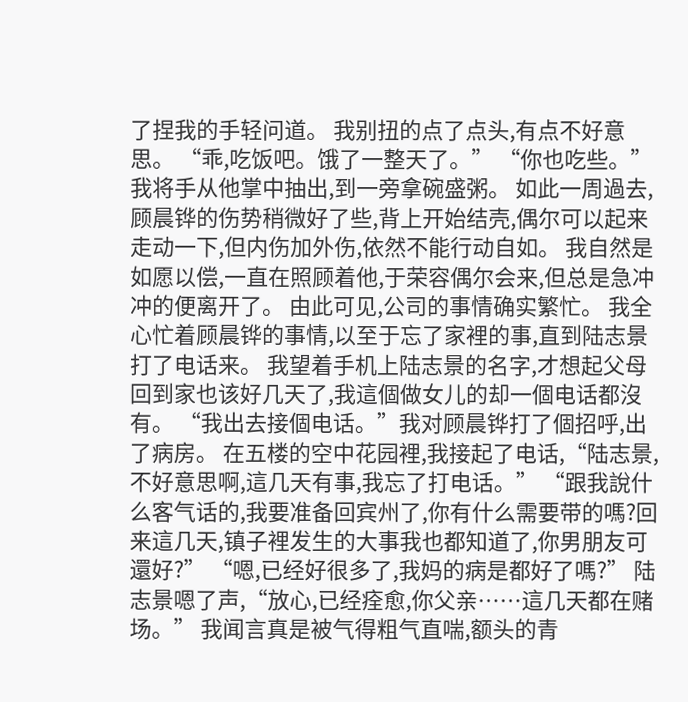了捏我的手轻问道。 我别扭的点了点头,有点不好意思。 “乖,吃饭吧。饿了一整天了。” “你也吃些。”我将手从他掌中抽出,到一旁拿碗盛粥。 如此一周過去,顾晨铧的伤势稍微好了些,背上开始结壳,偶尔可以起来走动一下,但内伤加外伤,依然不能行动自如。 我自然是如愿以偿,一直在照顾着他,于荣容偶尔会来,但总是急冲冲的便离开了。 由此可见,公司的事情确实繁忙。 我全心忙着顾晨铧的事情,以至于忘了家裡的事,直到陆志景打了电话来。 我望着手机上陆志景的名字,才想起父母回到家也该好几天了,我這個做女儿的却一個电话都沒有。 “我出去接個电话。”我对顾晨铧打了個招呼,出了病房。 在五楼的空中花园裡,我接起了电话,“陆志景,不好意思啊,這几天有事,我忘了打电话。” “跟我說什么客气话的,我要准备回宾州了,你有什么需要带的嗎?回来這几天,镇子裡发生的大事我也都知道了,你男朋友可還好?” “嗯,已经好很多了,我妈的病是都好了嗎?” 陆志景嗯了声,“放心,已经痊愈,你父亲……這几天都在赌场。” 我闻言真是被气得粗气直喘,额头的青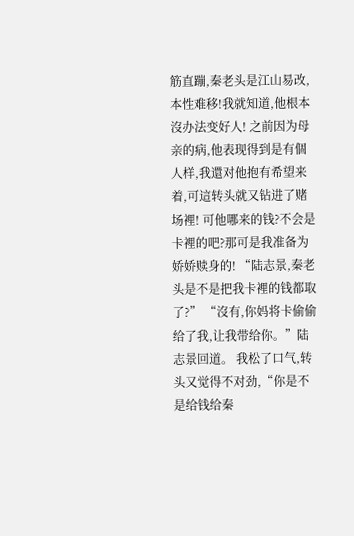筋直蹦,秦老头是江山易改,本性难移!我就知道,他根本沒办法变好人! 之前因为母亲的病,他表现得到是有個人样,我還对他抱有希望来着,可這转头就又钻进了赌场裡! 可他哪来的钱?不会是卡裡的吧?那可是我准备为娇娇赎身的! “陆志景,秦老头是不是把我卡裡的钱都取了?” “沒有,你妈将卡偷偷给了我,让我带给你。”陆志景回道。 我松了口气,转头又觉得不对劲,“你是不是给钱给秦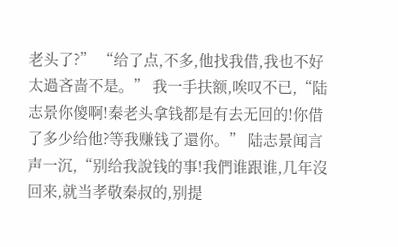老头了?” “给了点,不多,他找我借,我也不好太過吝啬不是。” 我一手扶额,唉叹不已,“陆志景你傻啊!秦老头拿钱都是有去无回的!你借了多少给他?等我赚钱了還你。” 陆志景闻言声一沉,“别给我說钱的事!我們谁跟谁,几年沒回来,就当孝敬秦叔的,别提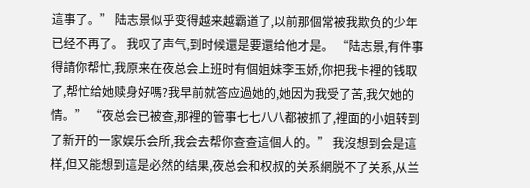這事了。” 陆志景似乎变得越来越霸道了,以前那個常被我欺负的少年已经不再了。 我叹了声气,到时候還是要還给他才是。 “陆志景,有件事得請你帮忙,我原来在夜总会上班时有個姐妹李玉娇,你把我卡裡的钱取了,帮忙给她赎身好嗎?我早前就答应過她的,她因为我受了苦,我欠她的情。” “夜总会已被查,那裡的管事七七八八都被抓了,裡面的小姐转到了新开的一家娱乐会所,我会去帮你查查這個人的。” 我沒想到会是這样,但又能想到這是必然的结果,夜总会和权叔的关系網脱不了关系,从兰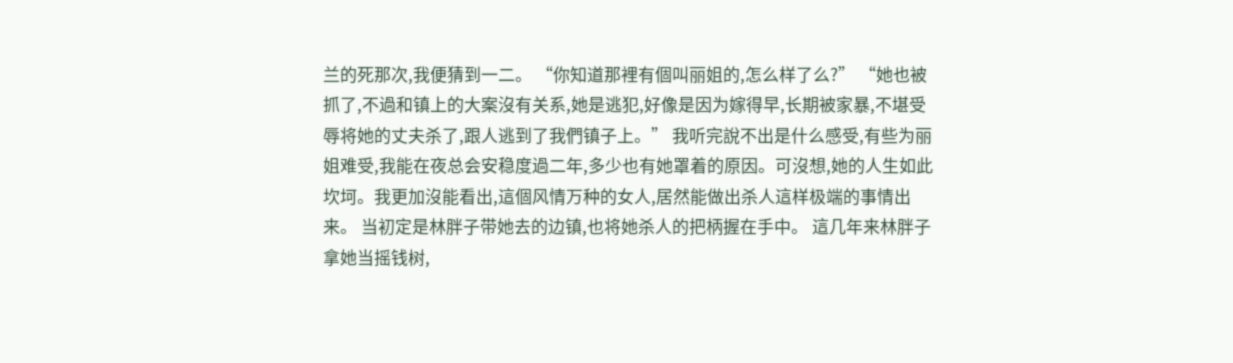兰的死那次,我便猜到一二。 “你知道那裡有個叫丽姐的,怎么样了么?” “她也被抓了,不過和镇上的大案沒有关系,她是逃犯,好像是因为嫁得早,长期被家暴,不堪受辱将她的丈夫杀了,跟人逃到了我們镇子上。” 我听完說不出是什么感受,有些为丽姐难受,我能在夜总会安稳度過二年,多少也有她罩着的原因。可沒想,她的人生如此坎坷。我更加沒能看出,這個风情万种的女人,居然能做出杀人這样极端的事情出来。 当初定是林胖子带她去的边镇,也将她杀人的把柄握在手中。 這几年来林胖子拿她当摇钱树,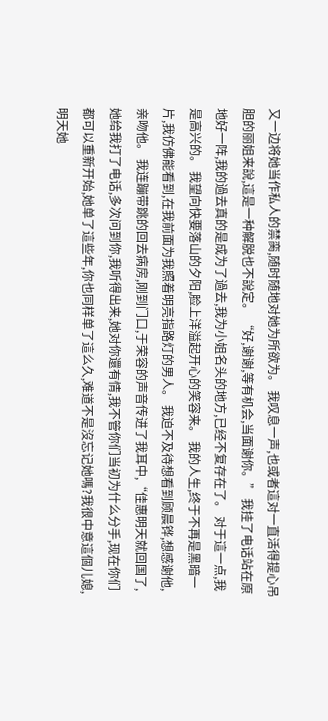又一边将她当作私人的禁脔,随时随地对她为所欲为。 我叹息一声,也或者這对一直活得提心吊胆的丽姐来說,這是一种解脱也不說定。 “好,谢谢,等有机会,当面谢你。” 我挂了电话站在原地好一阵,我的過去真的是成为了過去,我为小姐名头的地方,已经不复存在了。 对于這一点,我是高兴的。 我望向快要落山的夕阳,脸上洋溢起开心的笑容来。 我的人生,终于不再是黑暗一片,我仿佛能看到,在我前面为我照着明亮指路灯的男人。 我迫不及待想看到顾晨铧,想感谢他,亲吻他。 我连蹦带跳的回去病房,刚到门口,于荣容的声音传进了我耳中,“佳惠明天就回国了,她给我打了电话,多次问到你,我听得出来,她对你還有情,我不管你们当初为什么分手,现在你们都可以重新开始,她单了這些年,你也同样单了這么久,难道不是沒忘记她嗎?我很中意這個儿媳,明天她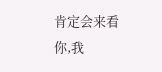肯定会来看你,我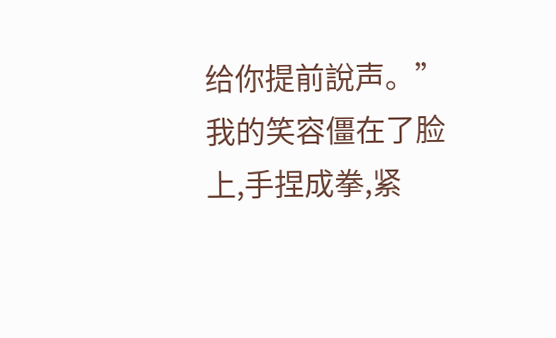给你提前說声。” 我的笑容僵在了脸上,手捏成拳,紧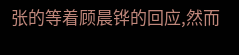张的等着顾晨铧的回应,然而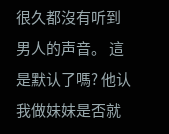很久都沒有听到男人的声音。 這是默认了嗎? 他认我做妹妹是否就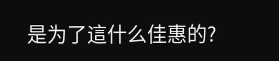是为了這什么佳惠的?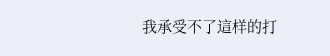我承受不了這样的打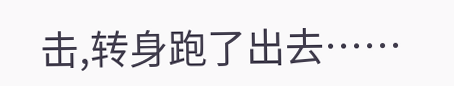击,转身跑了出去……